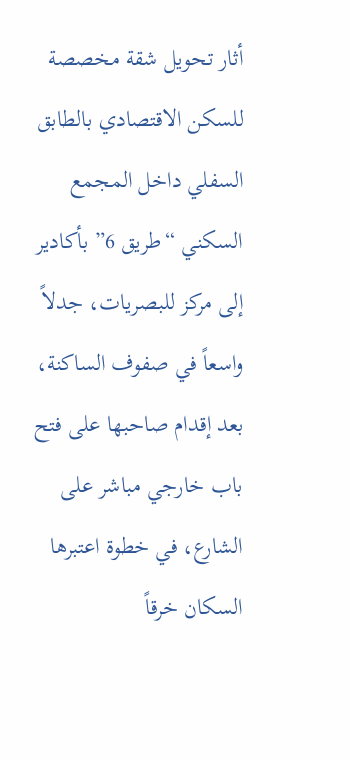أثار تحويل شقة مخصصة للسكن الاقتصادي بالطابق السفلي داخل المجمع السكني “طريق 6” بأكادير إلى مركز للبصريات، جدلاً واسعاً في صفوف الساكنة، بعد إقدام صاحبها على فتح باب خارجي مباشر على الشارع، في خطوة اعتبرها السكان خرقاً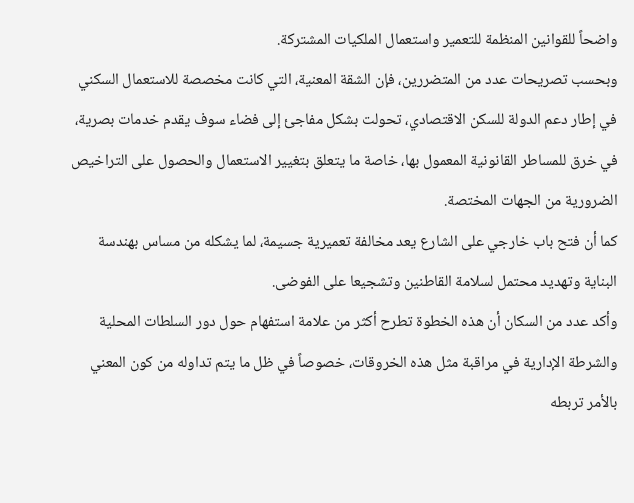واضحاً للقوانين المنظمة للتعمير واستعمال الملكيات المشتركة.
وبحسب تصريحات عدد من المتضررين، فإن الشقة المعنية، التي كانت مخصصة للاستعمال السكني في إطار دعم الدولة للسكن الاقتصادي، تحولت بشكل مفاجئ إلى فضاء سوف يقدم خدمات بصرية، في خرق للمساطر القانونية المعمول بها، خاصة ما يتعلق بتغيير الاستعمال والحصول على التراخيص الضرورية من الجهات المختصة.
كما أن فتح باب خارجي على الشارع يعد مخالفة تعميرية جسيمة، لما يشكله من مساس بهندسة البناية وتهديد محتمل لسلامة القاطنين وتشجيعا على الفوضى.
وأكد عدد من السكان أن هذه الخطوة تطرح أكثر من علامة استفهام حول دور السلطات المحلية والشرطة الإدارية في مراقبة مثل هذه الخروقات، خصوصاً في ظل ما يتم تداوله من كون المعني بالأمر تربطه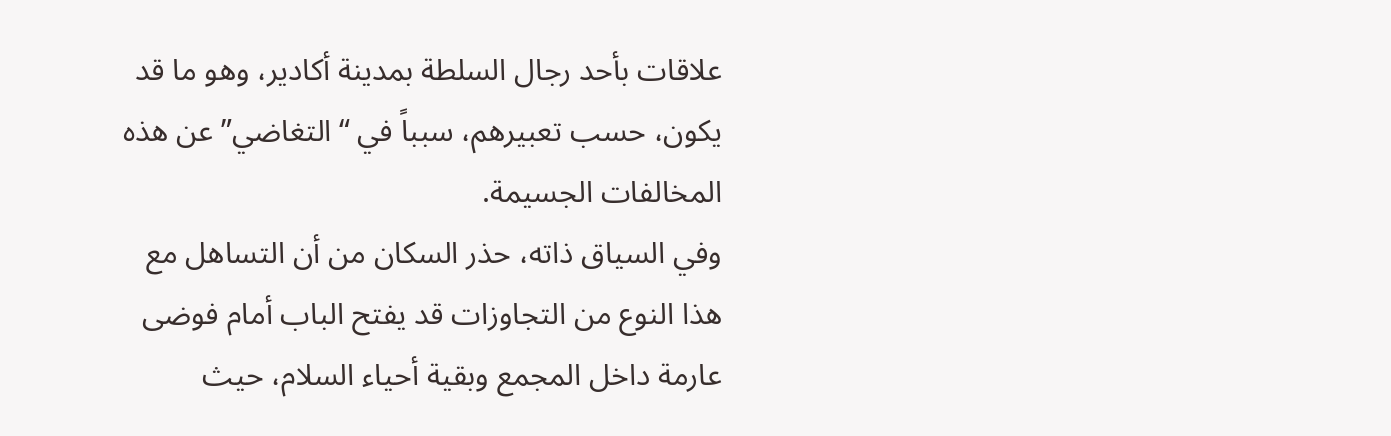علاقات بأحد رجال السلطة بمدينة أكادير، وهو ما قد يكون، حسب تعبيرهم، سبباً في “التغاضي” عن هذه المخالفات الجسيمة.
وفي السياق ذاته، حذر السكان من أن التساهل مع هذا النوع من التجاوزات قد يفتح الباب أمام فوضى عارمة داخل المجمع وبقية أحياء السلام، حيث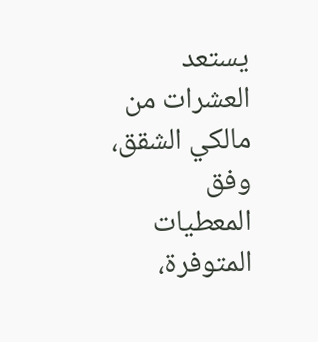يستعد العشرات من مالكي الشقق، وفق المعطيات المتوفرة،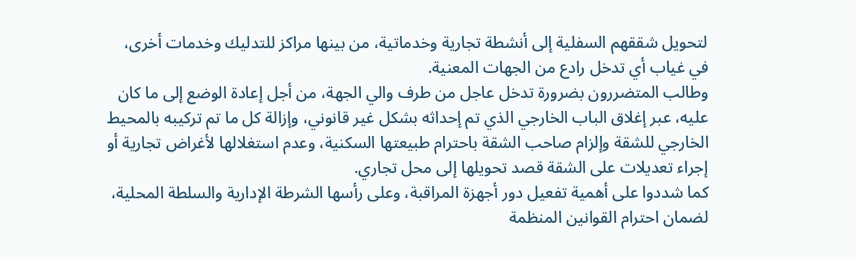لتحويل شققهم السفلية إلى أنشطة تجارية وخدماتية، من بينها مراكز للتدليك وخدمات أخرى، في غياب أي تدخل رادع من الجهات المعنية.
وطالب المتضررون بضرورة تدخل عاجل من طرف والي الجهة، من أجل إعادة الوضع إلى ما كان عليه، عبر إغلاق الباب الخارجي الذي تم إحداثه بشكل غير قانوني، وإزالة كل ما تم تركيبه بالمحيط الخارجي للشقة وإلزام صاحب الشقة باحترام طبيعتها السكنية، وعدم استغلالها لأغراض تجارية أو إجراء تعديلات على الشقة قصد تحويلها إلى محل تجاري.
كما شددوا على أهمية تفعيل دور أجهزة المراقبة، وعلى رأسها الشرطة الإدارية والسلطة المحلية، لضمان احترام القوانين المنظمة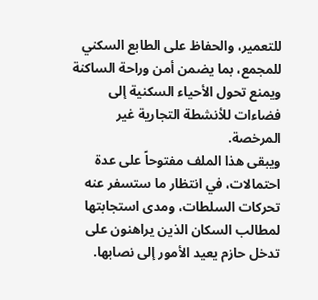للتعمير، والحفاظ على الطابع السكني للمجمع، بما يضمن أمن وراحة الساكنة ويمنع تحول الأحياء السكنية إلى فضاءات للأنشطة التجارية غير المرخصة.
ويبقى هذا الملف مفتوحاً على عدة احتمالات، في انتظار ما ستسفر عنه تحركات السلطات، ومدى استجابتها لمطالب السكان الذين يراهنون على تدخل حازم يعيد الأمور إلى نصابها.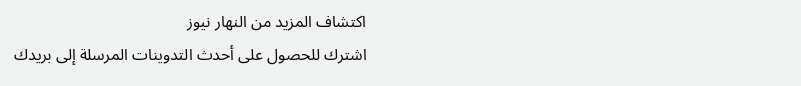اكتشاف المزيد من النهار نيوز
اشترك للحصول على أحدث التدوينات المرسلة إلى بريدك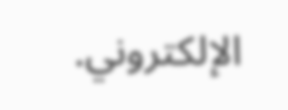الإلكتروني.